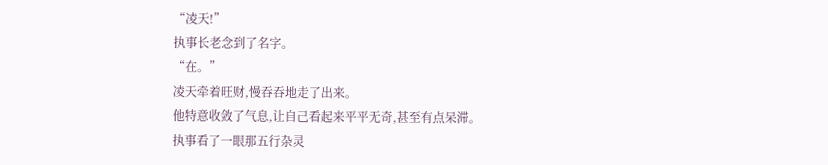“凌天!”
执事长老念到了名字。
“在。”
凌天牵着旺财,慢吞吞地走了出来。
他特意收敛了气息,让自己看起来平平无奇,甚至有点呆滞。
执事看了一眼那五行杂灵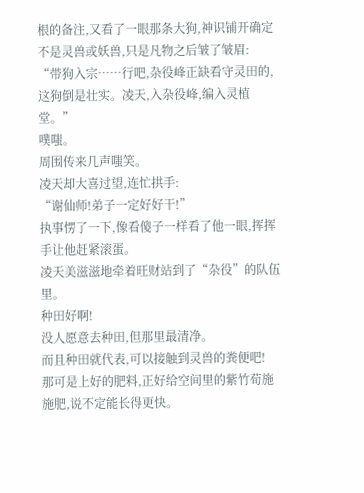根的备注,又看了一眼那条大狗,神识铺开确定不是灵兽或妖兽,只是凡物之后皱了皱眉:
“带狗入宗……行吧,杂役峰正缺看守灵田的,这狗倒是壮实。凌天,入杂役峰,编入灵植堂。”
噗嗤。
周围传来几声嗤笑。
凌天却大喜过望,连忙拱手:
“谢仙师!弟子一定好好干!”
执事愣了一下,像看傻子一样看了他一眼,挥挥手让他赶紧滚蛋。
凌天美滋滋地牵着旺财站到了“杂役”的队伍里。
种田好啊!
没人愿意去种田,但那里最清净。
而且种田就代表,可以接触到灵兽的粪便吧!
那可是上好的肥料,正好给空间里的紫竹荀施施肥,说不定能长得更快。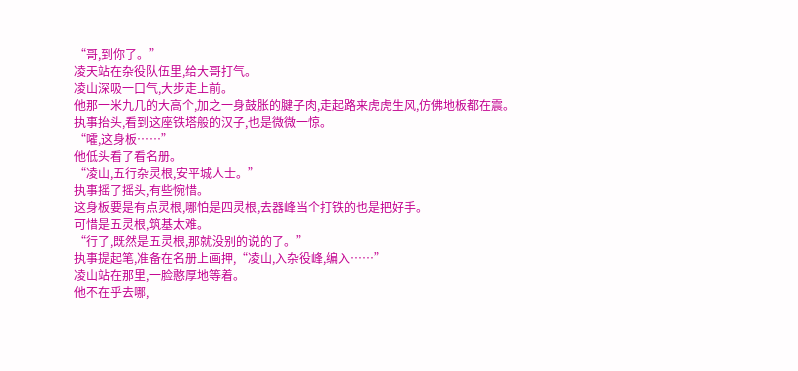“哥,到你了。”
凌天站在杂役队伍里,给大哥打气。
凌山深吸一口气,大步走上前。
他那一米九几的大高个,加之一身鼓胀的腱子肉,走起路来虎虎生风,仿佛地板都在震。
执事抬头,看到这座铁塔般的汉子,也是微微一惊。
“嚯,这身板……”
他低头看了看名册。
“凌山,五行杂灵根,安平城人士。”
执事摇了摇头,有些惋惜。
这身板要是有点灵根,哪怕是四灵根,去器峰当个打铁的也是把好手。
可惜是五灵根,筑基太难。
“行了,既然是五灵根,那就没别的说的了。”
执事提起笔,准备在名册上画押,“凌山,入杂役峰,编入……”
凌山站在那里,一脸憨厚地等着。
他不在乎去哪,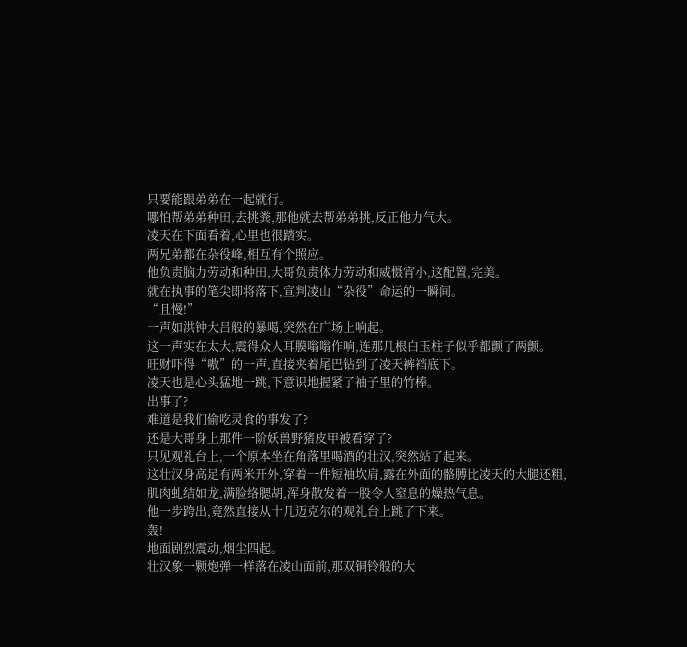只要能跟弟弟在一起就行。
哪怕帮弟弟种田,去挑粪,那他就去帮弟弟挑,反正他力气大。
凌天在下面看着,心里也很踏实。
两兄弟都在杂役峰,相互有个照应。
他负责脑力劳动和种田,大哥负责体力劳动和威慑宵小,这配置,完美。
就在执事的笔尖即将落下,宣判凌山“杂役”命运的一瞬间。
“且慢!”
一声如洪钟大吕般的暴喝,突然在广场上响起。
这一声实在太大,震得众人耳膜嗡嗡作响,连那几根白玉柱子似乎都颤了两颤。
旺财吓得“嗷”的一声,直接夹着尾巴钻到了凌天裤裆底下。
凌天也是心头猛地一跳,下意识地握紧了袖子里的竹棒。
出事了?
难道是我们偷吃灵食的事发了?
还是大哥身上那件一阶妖兽野猪皮甲被看穿了?
只见观礼台上,一个原本坐在角落里喝酒的壮汉,突然站了起来。
这壮汉身高足有两米开外,穿着一件短袖坎肩,露在外面的骼膊比凌天的大腿还粗,肌肉虬结如龙,满脸络腮胡,浑身散发着一股令人窒息的燥热气息。
他一步跨出,竟然直接从十几迈克尔的观礼台上跳了下来。
轰!
地面剧烈震动,烟尘四起。
壮汉象一颗炮弹一样落在凌山面前,那双铜铃般的大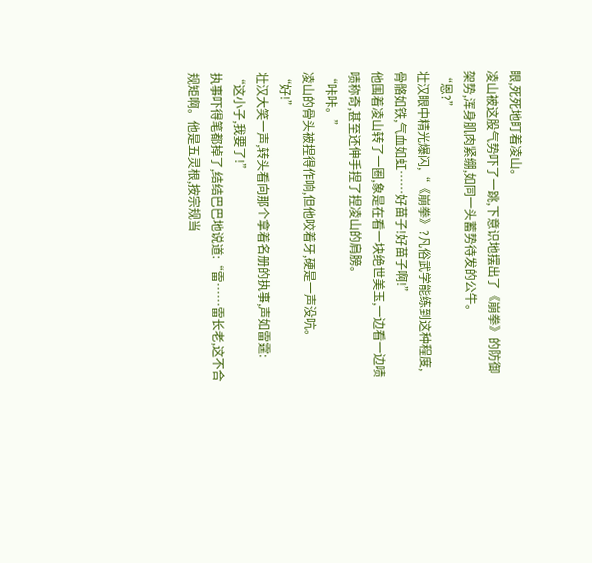眼,死死地盯着凌山。
凌山被这股气势吓了一跳,下意识地摆出了《崩拳》的防御架势,浑身肌肉紧绷,如同一头蓄势待发的公牛。
“恩?”
壮汉眼中精光爆闪,“《崩拳》?凡俗武学能练到这种程度,骨骼如铁,气血如虹……好苗子!好苗子啊!”
他围着凌山转了一圈,象是在看一块绝世美玉,一边看一边啧啧称奇,甚至还伸手捏了捏凌山的肩膀。
“咔咔。”
凌山的骨头被捏得作响,但他咬着牙,硬是一声没吭。
“好!”
壮汉大笑一声,转头看向那个拿着名册的执事,声如雷霆:
“这小子,我要了!”
执事吓得笔都掉了,结结巴巴地说道:“雷……雷长老,这不合规矩啊。他是五灵根,按宗规当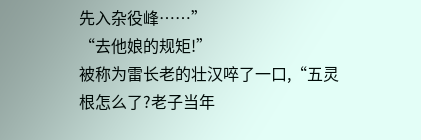先入杂役峰……”
“去他娘的规矩!”
被称为雷长老的壮汉啐了一口,“五灵根怎么了?老子当年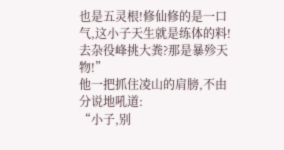也是五灵根!修仙修的是一口气,这小子天生就是练体的料!去杂役峰挑大粪?那是暴殄天物!”
他一把抓住凌山的肩膀,不由分说地吼道:
“小子,别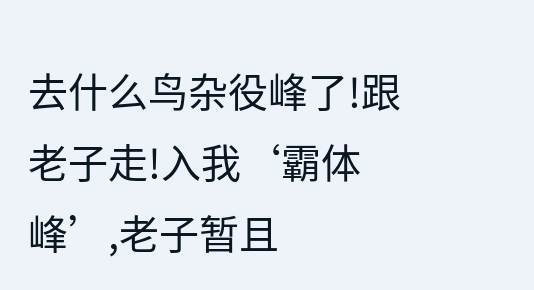去什么鸟杂役峰了!跟老子走!入我‘霸体峰’,老子暂且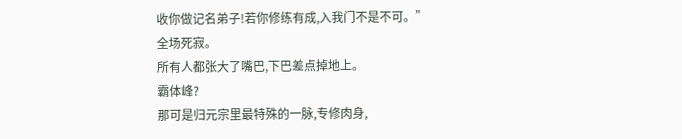收你做记名弟子!若你修练有成,入我门不是不可。”
全场死寂。
所有人都张大了嘴巴,下巴差点掉地上。
霸体峰?
那可是归元宗里最特殊的一脉,专修肉身,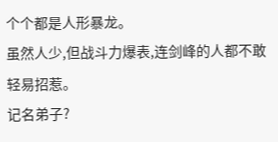个个都是人形暴龙。
虽然人少,但战斗力爆表,连剑峰的人都不敢轻易招惹。
记名弟子?